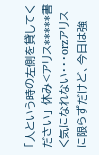「人という時の左側を貸してください」 休み<アリス*****書く気になれない・・・orzアリスに限らずだけど、今日は強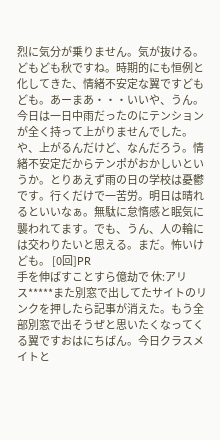烈に気分が乗りません。気が抜ける。どもども秋ですね。時期的にも恒例と化してきた、情緒不安定な翼ですどもども。あーまあ・・・いいや、うん。今日は一日中雨だったのにテンションが全く持って上がりませんでした。や、上がるんだけど、なんだろう。情緒不安定だからテンポがおかしいというか。とりあえず雨の日の学校は憂鬱です。行くだけで一苦労。明日は晴れるといいなぁ。無駄に怠惰感と眠気に襲われてます。でも、うん、人の輪には交わりたいと思える。まだ。怖いけども。 [0回]PR
手を伸ばすことすら億劫で 休:アリス*****また別窓で出してたサイトのリンクを押したら記事が消えた。もう全部別窓で出そうぜと思いたくなってくる翼ですおはにちばん。今日クラスメイトと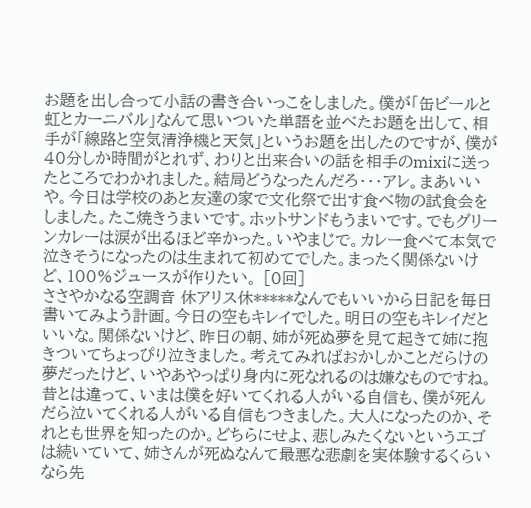お題を出し合って小話の書き合いっこをしました。僕が「缶ビールと虹とカーニバル」なんて思いついた単語を並べたお題を出して、相手が「線路と空気清浄機と天気」というお題を出したのですが、僕が40分しか時間がとれず、わりと出来合いの話を相手のmixiに送ったところでわかれました。結局どうなったんだろ・・・アレ。まあいいや。今日は学校のあと友達の家で文化祭で出す食べ物の試食会をしました。たこ焼きうまいです。ホットサンドもうまいです。でもグリーンカレーは涙が出るほど辛かった。いやまじで。カレー食べて本気で泣きそうになったのは生まれて初めてでした。まったく関係ないけど、100%ジュースが作りたい。 [0回]
ささやかなる空調音 休アリス休*****なんでもいいから日記を毎日書いてみよう計画。今日の空もキレイでした。明日の空もキレイだといいな。関係ないけど、昨日の朝、姉が死ぬ夢を見て起きて姉に抱きついてちょっぴり泣きました。考えてみればおかしかことだらけの夢だったけど、いやあやっぱり身内に死なれるのは嫌なものですね。昔とは違って、いまは僕を好いてくれる人がいる自信も、僕が死んだら泣いてくれる人がいる自信もつきました。大人になったのか、それとも世界を知ったのか。どちらにせよ、悲しみたくないというエゴは続いていて、姉さんが死ぬなんて最悪な悲劇を実体験するくらいなら先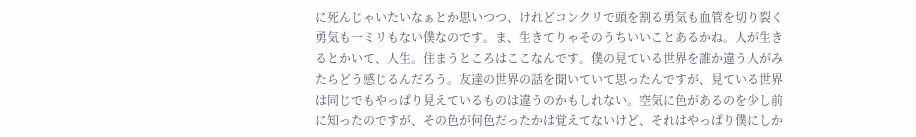に死んじゃいたいなぁとか思いつつ、けれどコンクリで頭を割る勇気も血管を切り裂く勇気も一ミリもない僕なのです。ま、生きてりゃそのうちいいことあるかね。人が生きるとかいて、人生。住まうところはここなんです。僕の見ている世界を誰か違う人がみたらどう感じるんだろう。友達の世界の話を聞いていて思ったんですが、見ている世界は同じでもやっぱり見えているものは違うのかもしれない。空気に色があるのを少し前に知ったのですが、その色が何色だったかは覚えてないけど、それはやっぱり僕にしか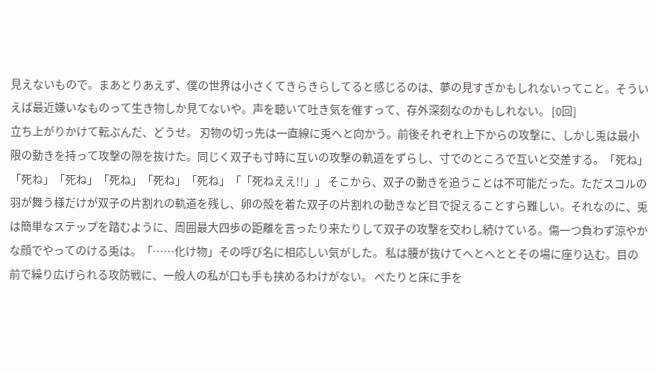見えないもので。まあとりあえず、僕の世界は小さくてきらきらしてると感じるのは、夢の見すぎかもしれないってこと。そういえば最近嫌いなものって生き物しか見てないや。声を聴いて吐き気を催すって、存外深刻なのかもしれない。 [0回]
立ち上がりかけて転ぶんだ、どうせ。 刃物の切っ先は一直線に兎へと向かう。前後それぞれ上下からの攻撃に、しかし兎は最小限の動きを持って攻撃の隙を抜けた。同じく双子も寸時に互いの攻撃の軌道をずらし、寸でのところで互いと交差する。「死ね」「死ね」「死ね」「死ね」「死ね」「死ね」「「死ねええ!!」」 そこから、双子の動きを追うことは不可能だった。ただスコルの羽が舞う様だけが双子の片割れの軌道を残し、卵の殻を着た双子の片割れの動きなど目で捉えることすら難しい。それなのに、兎は簡単なステップを踏むように、周囲最大四歩の距離を言ったり来たりして双子の攻撃を交わし続けている。傷一つ負わず涼やかな顔でやってのける兎は。「……化け物」その呼び名に相応しい気がした。 私は腰が抜けてへとへととその場に座り込む。目の前で繰り広げられる攻防戦に、一般人の私が口も手も挟めるわけがない。 ぺたりと床に手を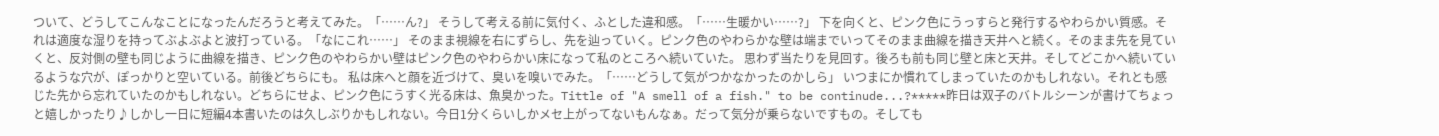ついて、どうしてこんなことになったんだろうと考えてみた。「……ん?」 そうして考える前に気付く、ふとした違和感。「……生暖かい……?」 下を向くと、ピンク色にうっすらと発行するやわらかい質感。それは適度な湿りを持ってぶよぶよと波打っている。「なにこれ……」 そのまま視線を右にずらし、先を辿っていく。ピンク色のやわらかな壁は端までいってそのまま曲線を描き天井へと続く。そのまま先を見ていくと、反対側の壁も同じように曲線を描き、ピンク色のやわらかい壁はピンク色のやわらかい床になって私のところへ続いていた。 思わず当たりを見回す。後ろも前も同じ壁と床と天井。そしてどこかへ続いているような穴が、ぽっかりと空いている。前後どちらにも。 私は床へと顔を近づけて、臭いを嗅いでみた。「……どうして気がつかなかったのかしら」 いつまにか慣れてしまっていたのかもしれない。それとも感じた先から忘れていたのかもしれない。どちらにせよ、ピンク色にうすく光る床は、魚臭かった。Tittle of "A smell of a fish." to be continude...?*****昨日は双子のバトルシーンが書けてちょっと嬉しかったり♪しかし一日に短編4本書いたのは久しぶりかもしれない。今日1分くらいしかメセ上がってないもんなぁ。だって気分が乗らないですもの。そしても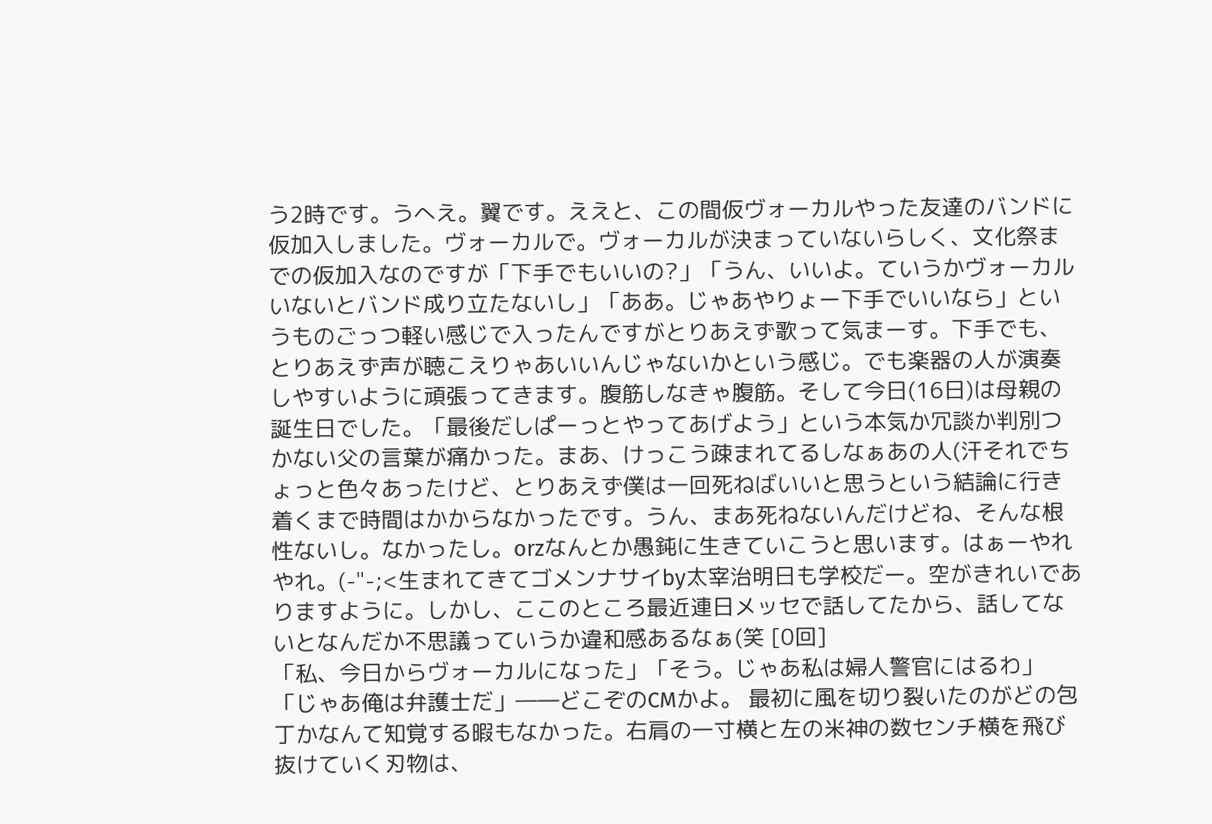う2時です。うへえ。翼です。ええと、この間仮ヴォーカルやった友達のバンドに仮加入しました。ヴォーカルで。ヴォーカルが決まっていないらしく、文化祭までの仮加入なのですが「下手でもいいの?」「うん、いいよ。ていうかヴォーカルいないとバンド成り立たないし」「ああ。じゃあやりょー下手でいいなら」というものごっつ軽い感じで入ったんですがとりあえず歌って気まーす。下手でも、とりあえず声が聴こえりゃあいいんじゃないかという感じ。でも楽器の人が演奏しやすいように頑張ってきます。腹筋しなきゃ腹筋。そして今日(16日)は母親の誕生日でした。「最後だしぱーっとやってあげよう」という本気か冗談か判別つかない父の言葉が痛かった。まあ、けっこう疎まれてるしなぁあの人(汗それでちょっと色々あったけど、とりあえず僕は一回死ねばいいと思うという結論に行き着くまで時間はかからなかったです。うん、まあ死ねないんだけどね、そんな根性ないし。なかったし。orzなんとか愚鈍に生きていこうと思います。はぁーやれやれ。(-"-;<生まれてきてゴメンナサイby太宰治明日も学校だー。空がきれいでありますように。しかし、ここのところ最近連日メッセで話してたから、話してないとなんだか不思議っていうか違和感あるなぁ(笑 [0回]
「私、今日からヴォーカルになった」「そう。じゃあ私は婦人警官にはるわ」「じゃあ俺は弁護士だ」――どこぞのCMかよ。 最初に風を切り裂いたのがどの包丁かなんて知覚する暇もなかった。右肩の一寸横と左の米神の数センチ横を飛び抜けていく刃物は、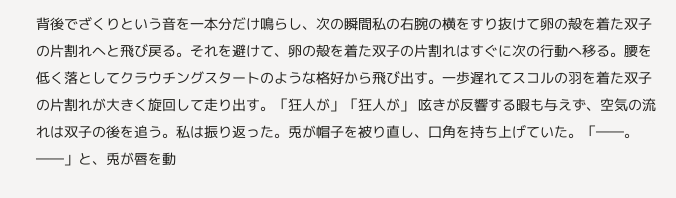背後でざくりという音を一本分だけ鳴らし、次の瞬間私の右腕の横をすり抜けて卵の殻を着た双子の片割れへと飛び戻る。それを避けて、卵の殻を着た双子の片割れはすぐに次の行動へ移る。腰を低く落としてクラウチングスタートのような格好から飛び出す。一歩遅れてスコルの羽を着た双子の片割れが大きく旋回して走り出す。「狂人が」「狂人が」 呟きが反響する暇も与えず、空気の流れは双子の後を追う。私は振り返った。兎が帽子を被り直し、口角を持ち上げていた。「――。――」と、兎が唇を動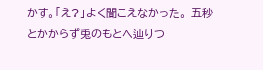かす。「え?」よく聞こえなかった。 五秒とかからず兎のもとへ辿りつ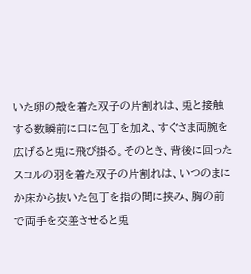いた卵の殻を着た双子の片割れは、兎と接触する数瞬前に口に包丁を加え、すぐさま両腕を広げると兎に飛び掛る。そのとき、背後に回ったスコルの羽を着た双子の片割れは、いつのまにか床から抜いた包丁を指の間に挟み、胸の前で両手を交差させると兎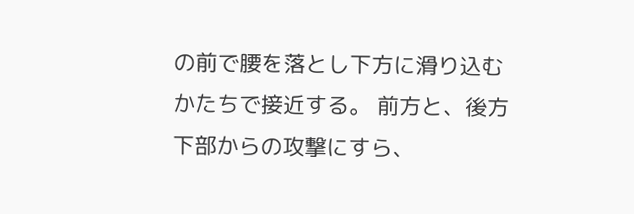の前で腰を落とし下方に滑り込むかたちで接近する。 前方と、後方下部からの攻撃にすら、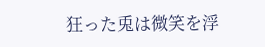狂った兎は微笑を浮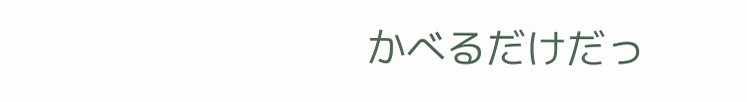かべるだけだっ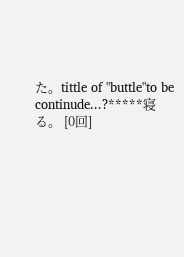た。tittle of "buttle"to be continude...?*****寝る。 [0回]